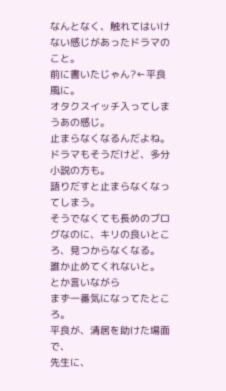なんとなく、触れてはいけない感じがあったドラマのこと。
前に書いたじゃん?←平良風に。
オタクスイッチ入ってしまうあの感じ。
止まらなくなるんだよね。
ドラマもそうだけど、多分小説の方も。
語りだすと止まらなくなってしまう。
そうでなくても長めのブログなのに、キリの良いところ、見つからなくなる。
誰か止めてくれないと。
とか言いながら
まず一番気になってたところ。
平良が、清居を助けた場面で、
先生に、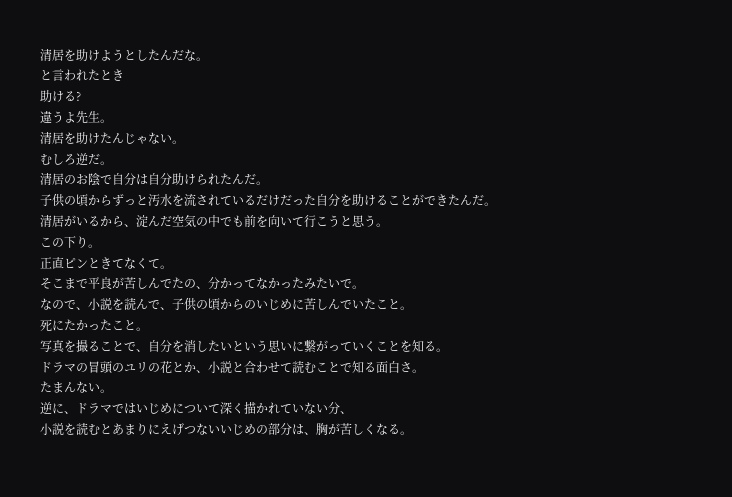清居を助けようとしたんだな。
と言われたとき
助ける?
違うよ先生。
清居を助けたんじゃない。
むしろ逆だ。
清居のお陰で自分は自分助けられたんだ。
子供の頃からずっと汚水を流されているだけだった自分を助けることができたんだ。
清居がいるから、淀んだ空気の中でも前を向いて行こうと思う。
この下り。
正直ピンときてなくて。
そこまで平良が苦しんでたの、分かってなかったみたいで。
なので、小説を読んで、子供の頃からのいじめに苦しんでいたこと。
死にたかったこと。
写真を撮ることで、自分を消したいという思いに繋がっていくことを知る。
ドラマの冒頭のユリの花とか、小説と合わせて読むことで知る面白さ。
たまんない。
逆に、ドラマではいじめについて深く描かれていない分、
小説を読むとあまりにえげつないいじめの部分は、胸が苦しくなる。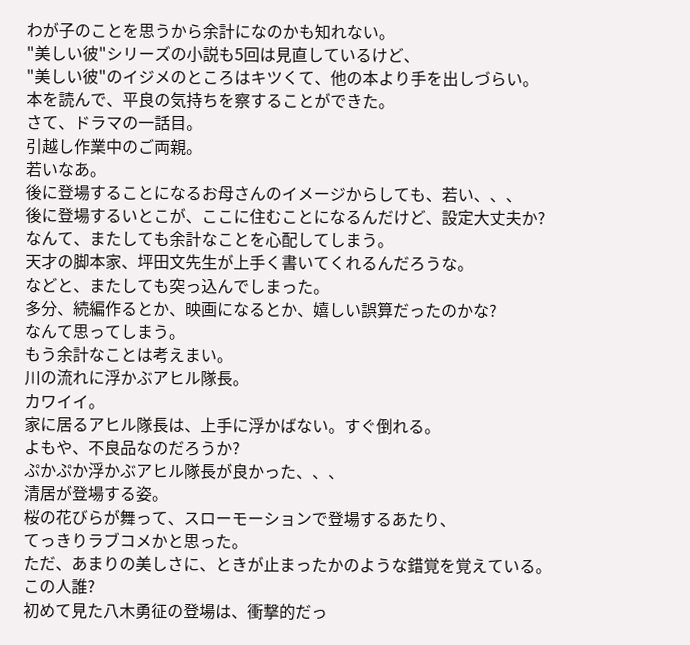わが子のことを思うから余計になのかも知れない。
"美しい彼"シリーズの小説も5回は見直しているけど、
"美しい彼"のイジメのところはキツくて、他の本より手を出しづらい。
本を読んで、平良の気持ちを察することができた。
さて、ドラマの一話目。
引越し作業中のご両親。
若いなあ。
後に登場することになるお母さんのイメージからしても、若い、、、
後に登場するいとこが、ここに住むことになるんだけど、設定大丈夫か?
なんて、またしても余計なことを心配してしまう。
天才の脚本家、坪田文先生が上手く書いてくれるんだろうな。
などと、またしても突っ込んでしまった。
多分、続編作るとか、映画になるとか、嬉しい誤算だったのかな?
なんて思ってしまう。
もう余計なことは考えまい。
川の流れに浮かぶアヒル隊長。
カワイイ。
家に居るアヒル隊長は、上手に浮かばない。すぐ倒れる。
よもや、不良品なのだろうか?
ぷかぷか浮かぶアヒル隊長が良かった、、、
清居が登場する姿。
桜の花びらが舞って、スローモーションで登場するあたり、
てっきりラブコメかと思った。
ただ、あまりの美しさに、ときが止まったかのような錯覚を覚えている。
この人誰?
初めて見た八木勇征の登場は、衝撃的だっ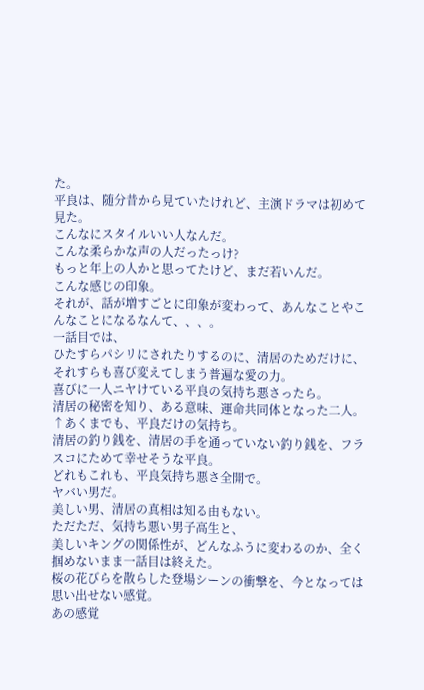た。
平良は、随分昔から見ていたけれど、主演ドラマは初めて見た。
こんなにスタイルいい人なんだ。
こんな柔らかな声の人だったっけ?
もっと年上の人かと思ってたけど、まだ若いんだ。
こんな感じの印象。
それが、話が増すごとに印象が変わって、あんなことやこんなことになるなんて、、、。
一話目では、
ひたすらパシリにされたりするのに、清居のためだけに、それすらも喜び変えてしまう普遍な愛の力。
喜びに一人ニヤけている平良の気持ち悪さったら。
清居の秘密を知り、ある意味、運命共同体となった二人。
↑あくまでも、平良だけの気持ち。
清居の釣り銭を、清居の手を通っていない釣り銭を、フラスコにためて幸せそうな平良。
どれもこれも、平良気持ち悪さ全開で。
ヤバい男だ。
美しい男、清居の真相は知る由もない。
ただただ、気持ち悪い男子高生と、
美しいキングの関係性が、どんなふうに変わるのか、全く掴めないまま一話目は終えた。
桜の花びらを散らした登場シーンの衝撃を、今となっては思い出せない感覚。
あの感覚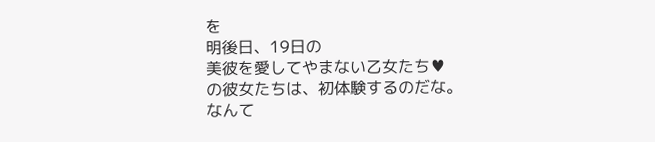を
明後日、19日の
美彼を愛してやまない乙女たち♥
の彼女たちは、初体験するのだな。
なんて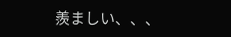羨ましい、、、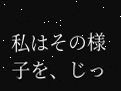私はその様子を、じっ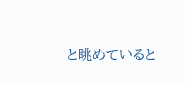と眺めていると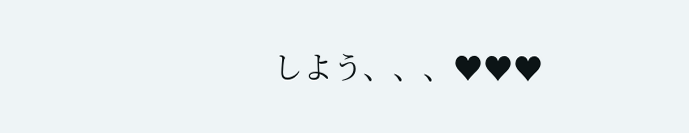しよう、、、♥♥♥